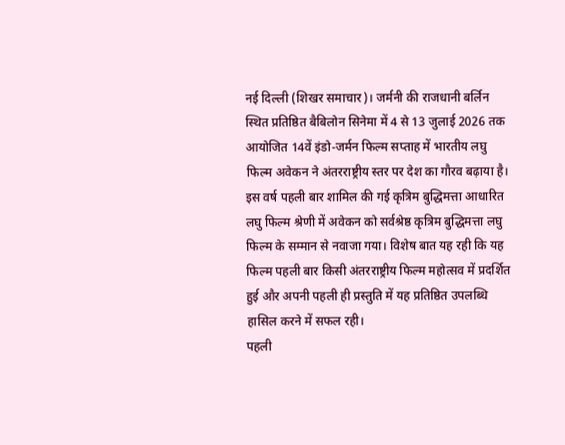नई दिल्ली (शिखर समाचार)। जर्मनी की राजधानी बर्लिन स्थित प्रतिष्ठित बैबिलोन सिनेमा में 4 से 13 जुलाई 2026 तक आयोजित 14वें इंडो-जर्मन फिल्म सप्ताह में भारतीय लघु फिल्म अवेकन ने अंतरराष्ट्रीय स्तर पर देश का गौरव बढ़ाया है। इस वर्ष पहली बार शामिल की गई कृत्रिम बुद्धिमत्ता आधारित लघु फिल्म श्रेणी में अवेकन को सर्वश्रेष्ठ कृत्रिम बुद्धिमत्ता लघु फिल्म के सम्मान से नवाजा गया। विशेष बात यह रही कि यह फिल्म पहली बार किसी अंतरराष्ट्रीय फिल्म महोत्सव में प्रदर्शित हुई और अपनी पहली ही प्रस्तुति में यह प्रतिष्ठित उपलब्धि हासिल करने में सफल रही।
पहली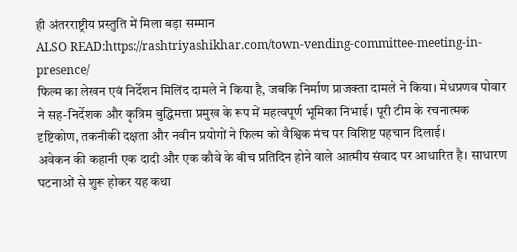ही अंतरराष्ट्रीय प्रस्तुति में मिला बड़ा सम्मान
ALSO READ:https://rashtriyashikhar.com/town-vending-committee-meeting-in-presence/
फिल्म का लेखन एवं निर्देशन मिलिंद दामले ने किया है, जबकि निर्माण प्राजक्ता दामले ने किया। मेधप्रणव पोवार ने सह-निर्देशक और कृत्रिम बुद्धिमत्ता प्रमुख के रूप में महत्वपूर्ण भूमिका निभाई। पूरी टीम के रचनात्मक दृष्टिकोण, तकनीकी दक्षता और नवीन प्रयोगों ने फिल्म को वैश्विक मंच पर विशिष्ट पहचान दिलाई।
अवेकन की कहानी एक दादी और एक कौवे के बीच प्रतिदिन होने वाले आत्मीय संवाद पर आधारित है। साधारण घटनाओं से शुरू होकर यह कथा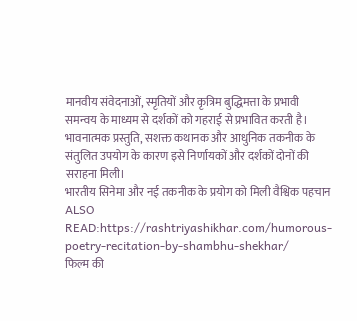मानवीय संवेदनाओं, स्मृतियों और कृत्रिम बुद्धिमत्ता के प्रभावी समन्वय के माध्यम से दर्शकों को गहराई से प्रभावित करती है। भावनात्मक प्रस्तुति, सशक्त कथानक और आधुनिक तकनीक के संतुलित उपयोग के कारण इसे निर्णायकों और दर्शकों दोनों की सराहना मिली।
भारतीय सिनेमा और नई तकनीक के प्रयोग को मिली वैश्विक पहचान
ALSO READ:https://rashtriyashikhar.com/humorous-poetry-recitation-by-shambhu-shekhar/
फिल्म की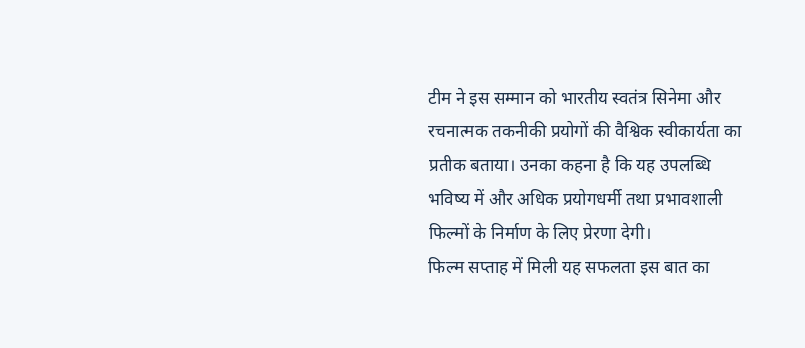टीम ने इस सम्मान को भारतीय स्वतंत्र सिनेमा और रचनात्मक तकनीकी प्रयोगों की वैश्विक स्वीकार्यता का प्रतीक बताया। उनका कहना है कि यह उपलब्धि भविष्य में और अधिक प्रयोगधर्मी तथा प्रभावशाली फिल्मों के निर्माण के लिए प्रेरणा देगी।
फिल्म सप्ताह में मिली यह सफलता इस बात का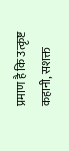प्रमाण है कि उत्कृष्ट कहानी, सशक्त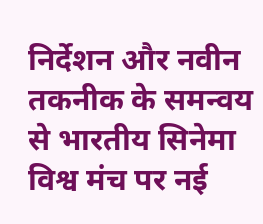निर्देशन और नवीन तकनीक के समन्वय से भारतीय सिनेमा विश्व मंच पर नई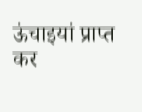ऊंचाइयां प्राप्त कर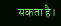सकता है।